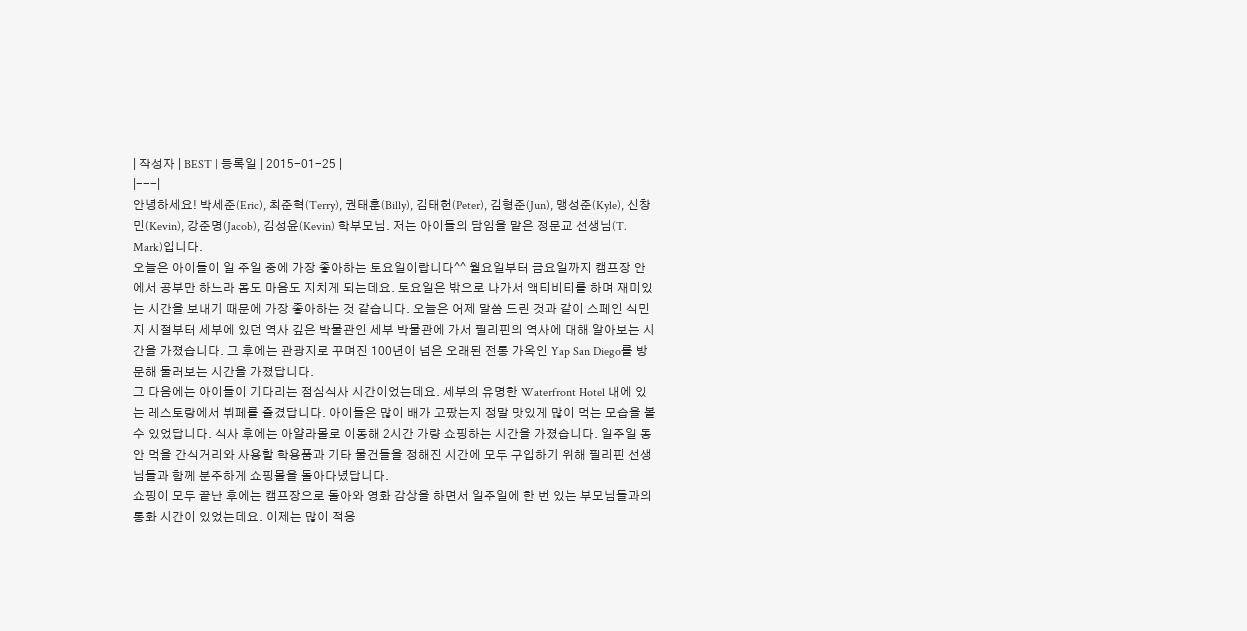| 작성자 | BEST | 등록일 | 2015-01-25 |
|---|
안녕하세요! 박세준(Eric), 최준혁(Terry), 권태훈(Billy), 김태헌(Peter), 김형준(Jun), 맹성준(Kyle), 신창민(Kevin), 강준명(Jacob), 김성윤(Kevin) 학부모님. 저는 아이들의 담임을 맡은 정문교 선생님(T. Mark)입니다.
오늘은 아이들이 일 주일 중에 가장 좋아하는 토요일이랍니다^^ 월요일부터 금요일까지 캠프장 안에서 공부만 하느라 몸도 마음도 지치게 되는데요. 토요일은 밖으로 나가서 액티비티를 하며 재미있는 시간을 보내기 때문에 가장 좋아하는 것 같습니다. 오늘은 어제 말씀 드린 것과 같이 스페인 식민지 시절부터 세부에 있던 역사 깊은 박물관인 세부 박물관에 가서 필리핀의 역사에 대해 알아보는 시간을 가졌습니다. 그 후에는 관광지로 꾸며진 100년이 넘은 오래된 전통 가옥인 Yap San Diego를 방문해 둘러보는 시간을 가졌답니다.
그 다음에는 아이들이 기다리는 점심식사 시간이었는데요. 세부의 유명한 Waterfront Hotel 내에 있는 레스토랑에서 뷔페를 즐겼답니다. 아이들은 많이 배가 고팠는지 정말 맛있게 많이 먹는 모습을 볼 수 있었답니다. 식사 후에는 아얄라몰로 이동해 2시간 가량 쇼핑하는 시간을 가졌습니다. 일주일 동안 먹을 간식거리와 사용할 학용품과 기타 물건들을 정해진 시간에 모두 구입하기 위해 필리핀 선생님들과 함께 분주하게 쇼핑몰을 돌아다녔답니다.
쇼핑이 모두 끝난 후에는 캠프장으로 돌아와 영화 감상을 하면서 일주일에 한 번 있는 부모님들과의 통화 시간이 있었는데요. 이제는 많이 적응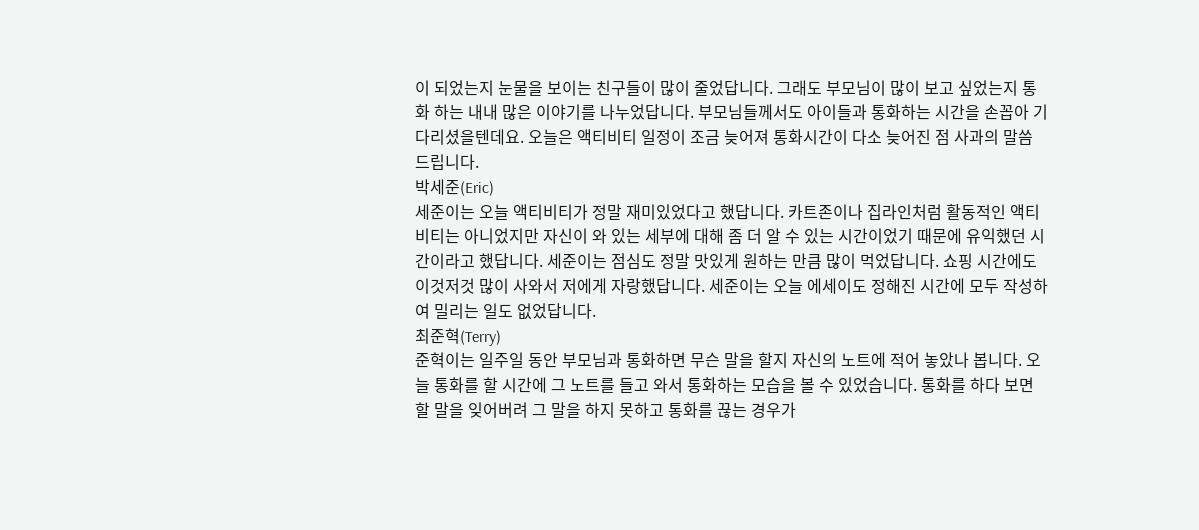이 되었는지 눈물을 보이는 친구들이 많이 줄었답니다. 그래도 부모님이 많이 보고 싶었는지 통화 하는 내내 많은 이야기를 나누었답니다. 부모님들께서도 아이들과 통화하는 시간을 손꼽아 기다리셨을텐데요. 오늘은 액티비티 일정이 조금 늦어져 통화시간이 다소 늦어진 점 사과의 말씀 드립니다.
박세준(Eric)
세준이는 오늘 액티비티가 정말 재미있었다고 했답니다. 카트존이나 집라인처럼 활동적인 액티비티는 아니었지만 자신이 와 있는 세부에 대해 좀 더 알 수 있는 시간이었기 때문에 유익했던 시간이라고 했답니다. 세준이는 점심도 정말 맛있게 원하는 만큼 많이 먹었답니다. 쇼핑 시간에도 이것저것 많이 사와서 저에게 자랑했답니다. 세준이는 오늘 에세이도 정해진 시간에 모두 작성하여 밀리는 일도 없었답니다.
최준혁(Terry)
준혁이는 일주일 동안 부모님과 통화하면 무슨 말을 할지 자신의 노트에 적어 놓았나 봅니다. 오늘 통화를 할 시간에 그 노트를 들고 와서 통화하는 모습을 볼 수 있었습니다. 통화를 하다 보면 할 말을 잊어버려 그 말을 하지 못하고 통화를 끊는 경우가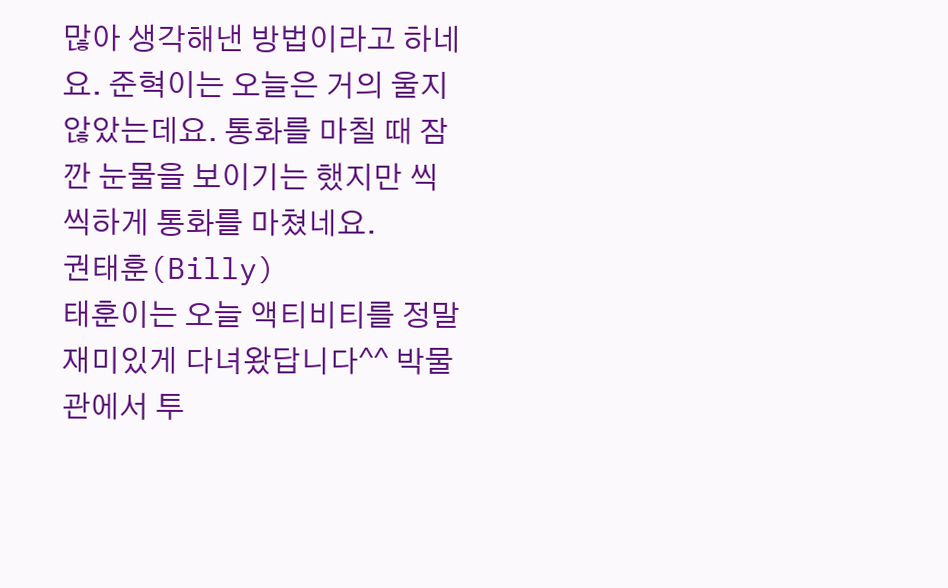많아 생각해낸 방법이라고 하네요. 준혁이는 오늘은 거의 울지 않았는데요. 통화를 마칠 때 잠깐 눈물을 보이기는 했지만 씩씩하게 통화를 마쳤네요.
권태훈(Billy)
태훈이는 오늘 액티비티를 정말 재미있게 다녀왔답니다^^ 박물관에서 투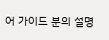어 가이드 분의 설명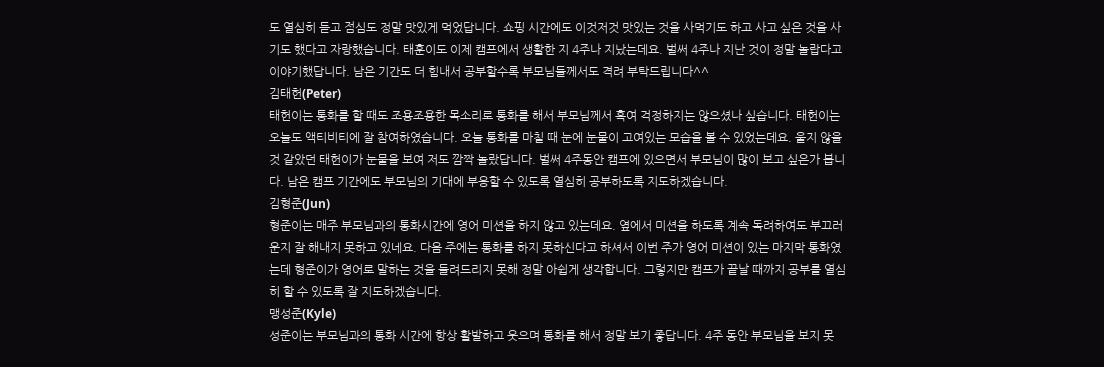도 열심히 듣고 점심도 정말 맛있게 먹었답니다. 쇼핑 시간에도 이것저것 맛있는 것을 사먹기도 하고 사고 싶은 것을 사기도 했다고 자랑했습니다. 태훈이도 이제 캠프에서 생활한 지 4주나 지났는데요. 벌써 4주나 지난 것이 정말 놀랍다고 이야기했답니다. 남은 기간도 더 힘내서 공부할수록 부모님들께서도 격려 부탁드립니다^^
김태헌(Peter)
태헌이는 통화를 할 때도 조용조용한 목소리로 통화를 해서 부모님께서 혹여 걱정하지는 않으셨나 싶습니다. 태헌이는 오늘도 액티비티에 잘 참여하였습니다. 오늘 통화를 마칠 때 눈에 눈물이 고여있는 모습을 볼 수 있었는데요. 울지 않을 것 같았던 태헌이가 눈물을 보여 저도 깜짝 놀랐답니다. 벌써 4주동안 캠프에 있으면서 부모님이 많이 보고 싶은가 봅니다. 남은 캠프 기간에도 부모님의 기대에 부응할 수 있도록 열심히 공부하도록 지도하겠습니다.
김형준(Jun)
형준이는 매주 부모님과의 통화시간에 영어 미션을 하지 않고 있는데요. 옆에서 미션을 하도록 계속 독려하여도 부끄러운지 잘 해내지 못하고 있네요. 다음 주에는 통화를 하지 못하신다고 하셔서 이번 주가 영어 미션이 있는 마지막 통화였는데 형준이가 영어로 말하는 것을 들려드리지 못해 정말 아쉽게 생각합니다. 그렇지만 캠프가 끝날 때까지 공부를 열심히 할 수 있도록 잘 지도하겠습니다.
맹성준(Kyle)
성준이는 부모님과의 통화 시간에 항상 활발하고 웃으며 통화를 해서 정말 보기 좋답니다. 4주 동안 부모님을 보지 못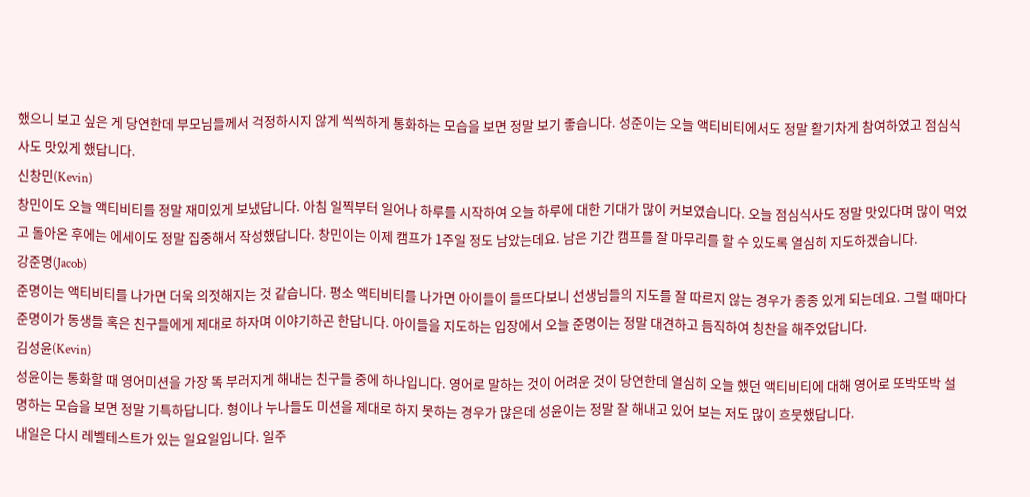했으니 보고 싶은 게 당연한데 부모님들께서 걱정하시지 않게 씩씩하게 통화하는 모습을 보면 정말 보기 좋습니다. 성준이는 오늘 액티비티에서도 정말 활기차게 참여하였고 점심식사도 맛있게 했답니다.
신창민(Kevin)
창민이도 오늘 액티비티를 정말 재미있게 보냈답니다. 아침 일찍부터 일어나 하루를 시작하여 오늘 하루에 대한 기대가 많이 커보였습니다. 오늘 점심식사도 정말 맛있다며 많이 먹었고 돌아온 후에는 에세이도 정말 집중해서 작성했답니다. 창민이는 이제 캠프가 1주일 정도 남았는데요. 남은 기간 캠프를 잘 마무리를 할 수 있도록 열심히 지도하겠습니다.
강준명(Jacob)
준명이는 액티비티를 나가면 더욱 의젓해지는 것 같습니다. 평소 액티비티를 나가면 아이들이 들뜨다보니 선생님들의 지도를 잘 따르지 않는 경우가 종종 있게 되는데요. 그럴 때마다 준명이가 동생들 혹은 친구들에게 제대로 하자며 이야기하곤 한답니다. 아이들을 지도하는 입장에서 오늘 준명이는 정말 대견하고 듬직하여 칭찬을 해주었답니다.
김성윤(Kevin)
성윤이는 통화할 때 영어미션을 가장 똑 부러지게 해내는 친구들 중에 하나입니다. 영어로 말하는 것이 어려운 것이 당연한데 열심히 오늘 했던 액티비티에 대해 영어로 또박또박 설명하는 모습을 보면 정말 기특하답니다. 형이나 누나들도 미션을 제대로 하지 못하는 경우가 많은데 성윤이는 정말 잘 해내고 있어 보는 저도 많이 흐뭇했답니다.
내일은 다시 레벨테스트가 있는 일요일입니다. 일주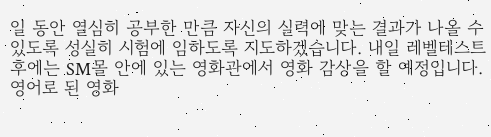일 동안 열심히 공부한 만큼 자신의 실력에 맞는 결과가 나올 수 있도록 성실히 시험에 임하도록 지도하겠습니다. 내일 레벨테스트 후에는 SM몰 안에 있는 영화관에서 영화 감상을 할 예정입니다. 영어로 된 영화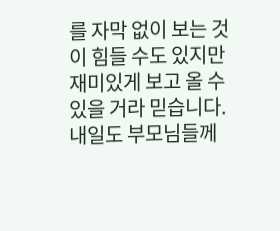를 자막 없이 보는 것이 힘들 수도 있지만 재미있게 보고 올 수 있을 거라 믿습니다. 내일도 부모님들께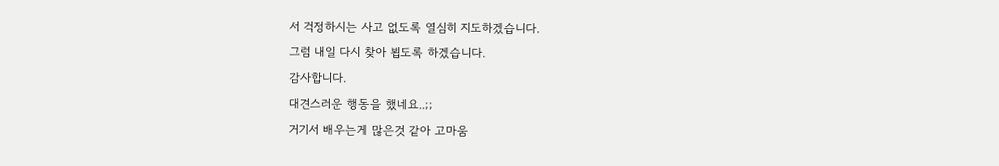서 걱정하시는 사고 없도록 열심히 지도하겠습니다.
그럼 내일 다시 찾아 뵙도록 하겠습니다.
감사합니다.
대견스러운 행동을 했네요..;;
거기서 배우는게 많은것 같아 고마움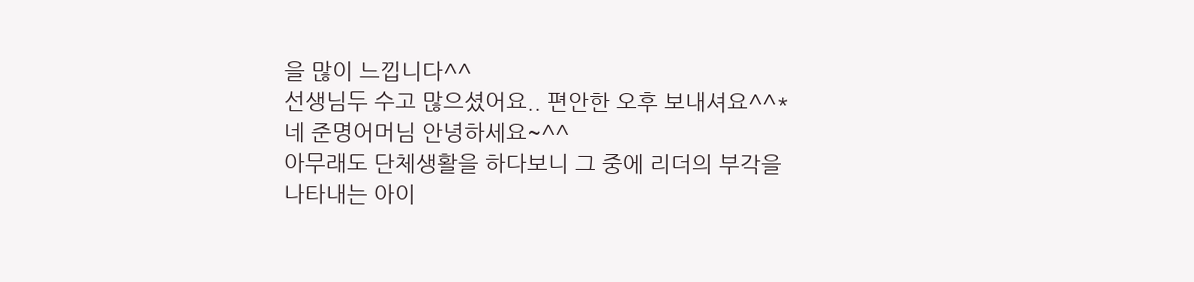을 많이 느낍니다^^
선생님두 수고 많으셨어요.. 편안한 오후 보내셔요^^*
네 준명어머님 안녕하세요~^^
아무래도 단체생활을 하다보니 그 중에 리더의 부각을 나타내는 아이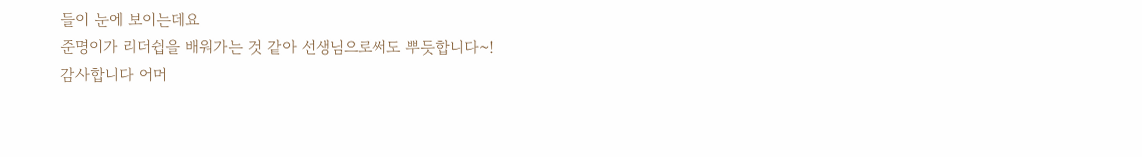들이 눈에 보이는데요
준명이가 리더쉽을 배워가는 것 같아 선생님으로써도 뿌듯합니다~!
감사합니다 어머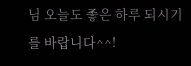님 오늘도 좋은 하루 되시기를 바랍니다^^!